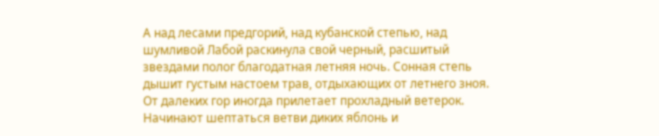А над лесами предгорий, над кубанской степью, над шумливой Лабой раскинула свой черный, расшитый звездами полог благодатная летняя ночь. Сонная степь дышит густым настоем трав, отдыхающих от летнего зноя. От далеких гор иногда прилетает прохладный ветерок. Начинают шептаться ветви диких яблонь и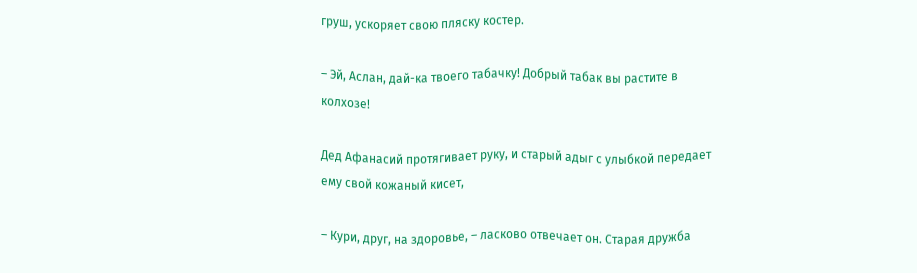груш, ускоряет свою пляску костер.

– Эй, Аслан, дай-ка твоего табачку! Добрый табак вы растите в колхозе!

Дед Афанасий протягивает руку, и старый адыг с улыбкой передает ему свой кожаный кисет,

– Кури, друг, на здоровье, – ласково отвечает он. Старая дружба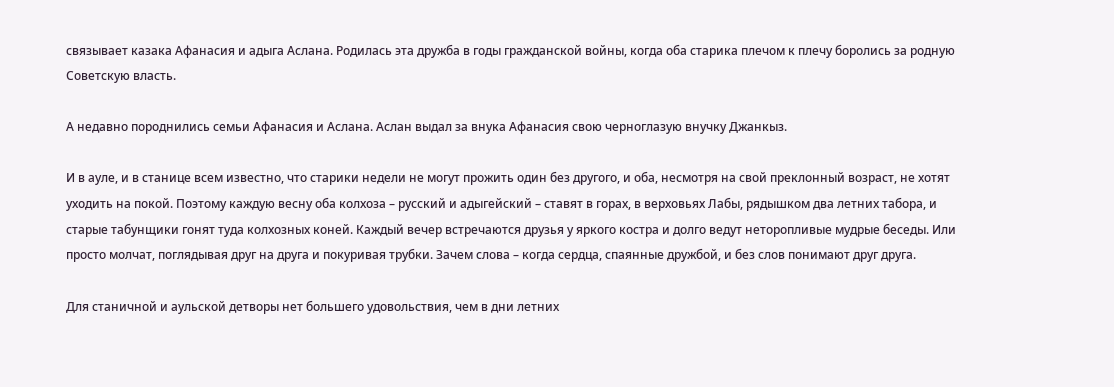связывает казака Афанасия и адыга Аслана. Родилась эта дружба в годы гражданской войны, когда оба старика плечом к плечу боролись за родную Советскую власть.

А недавно породнились семьи Афанасия и Аслана. Аслан выдал за внука Афанасия свою черноглазую внучку Джанкыз.

И в ауле, и в станице всем известно, что старики недели не могут прожить один без другого, и оба, несмотря на свой преклонный возраст, не хотят уходить на покой. Поэтому каждую весну оба колхоза – русский и адыгейский – ставят в горах, в верховьях Лабы, рядышком два летних табора, и старые табунщики гонят туда колхозных коней. Каждый вечер встречаются друзья у яркого костра и долго ведут неторопливые мудрые беседы. Или просто молчат, поглядывая друг на друга и покуривая трубки. Зачем слова – когда сердца, спаянные дружбой, и без слов понимают друг друга.

Для станичной и аульской детворы нет большего удовольствия, чем в дни летних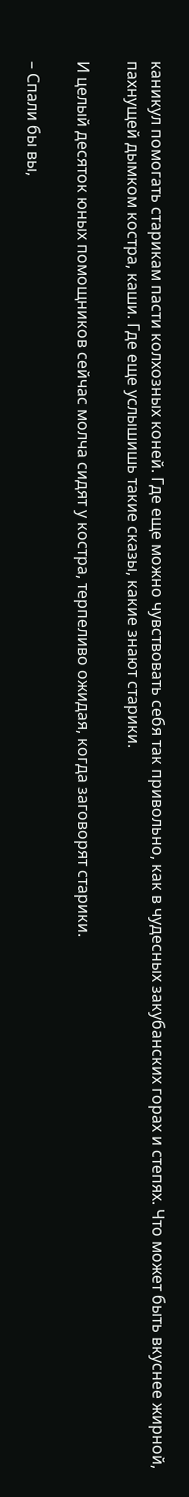каникул помогать старикам пасти колхозных коней. Где еще можно чувствовать себя так привольно, как в чудесных закубанских горах и степях. Что может быть вкуснее жирной, пахнущей дымком костра, каши. Где еще услышишь такие сказы, какие знают старики.

И целый десяток юных помощников сейчас молча сидят у костра, терпеливо ожидая, когда заговорят старики.

– Спали бы вы,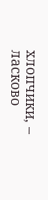хлопчики, – ласково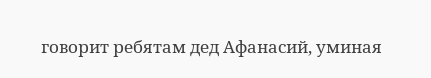говорит ребятам дед Афанасий, уминая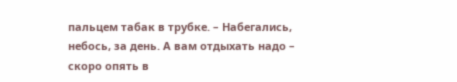пальцем табак в трубке. – Набегались, небось, за день. А вам отдыхать надо – скоро опять в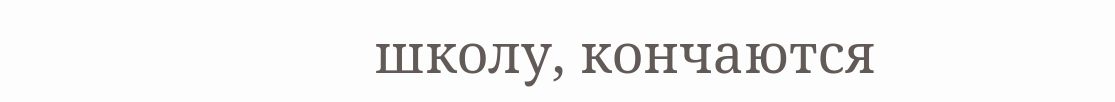школу, кончаются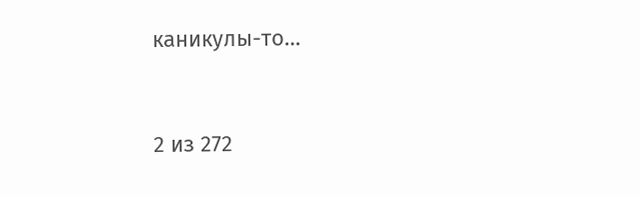каникулы-то…



2 из 272